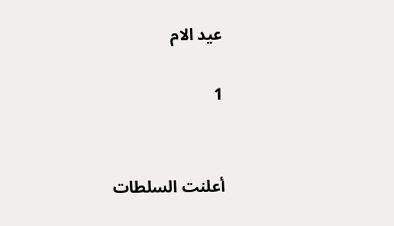عيد الام

1


أعلنت السلطات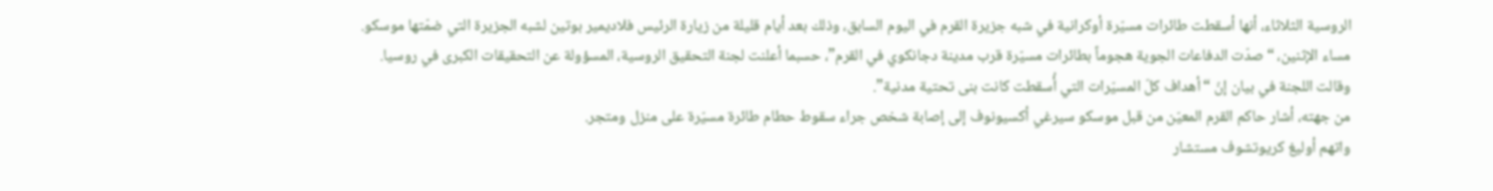الروسية الثلاثاء، أنها أسقطت طائرات مسيّرة أوكرانية في شبه جزيرة القرم في اليوم السابق، وذلك بعد أيام قليلة من زيارة الرئيس فلاديمير بوتين لشبه الجزيرة التي ضمّتها موسكو.
مساء الإثنين، “صدّت الدفاعات الجوية هجوماً بطائرات مسيّرة قرب مدينة دجانكوي في القرم”، حسبما أعلنت لجنة التحقيق الروسية، المسؤولة عن التحقيقات الكبرى في روسيا.
وقالت اللجنة في بيان إنّ “أهداف كلّ المسيّرات التي أُسقطت كانت بنى تحتية مدنية”.
من جهته، أشار حاكم القرم المعيّن من قبل موسكو سيرغي أكسيونوف إلى إصابة شخص جراء سقوط حطام طائرة مسيّرة على منزل ومتجر.
واتهم أوليغ كريوتشوف مستشار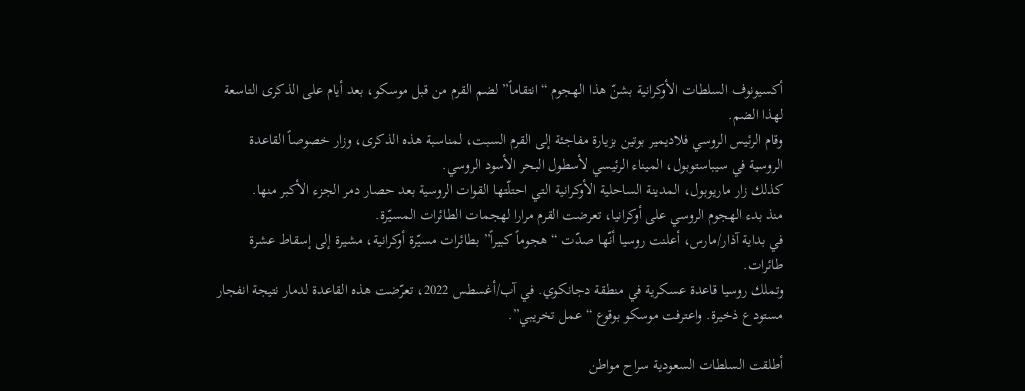أكسيونوف السلطات الأوكرانية بشنّ هذا الهجوم “انتقاماً” لضم القرم من قبل موسكو، بعد أيام على الذكرى التاسعة لهذا الضم.
وقام الرئيس الروسي فلاديمير بوتين بزيارة مفاجئة إلى القرم السبت، لمناسبة هذه الذكرى، وزار خصوصاً القاعدة الروسية في سيباستوبول، الميناء الرئيسي لأسطول البحر الأسود الروسي.
كذلك زار ماريوبول، المدينة الساحلية الأوكرانية التي احتلّتها القوات الروسية بعد حصار دمر الجزء الأكبر منها.
منذ بدء الهجوم الروسي على أوكرانيا، تعرضت القرم مرارا لهجمات الطائرات المسيّرة.
في بداية آذار/مارس، أعلنت روسيا أنّها صدّت “هجوماً كبيراً” بطائرات مسيّرة أوكرانية، مشيرة إلى إسقاط عشرة طائرات.
وتملك روسيا قاعدة عسكرية في منطقة دجانكوي. في آب/أغسطس 2022، تعرّضت هذه القاعدة لدمار نتيجة انفجار مستودع ذخيرة. واعترفت موسكو بوقوع “عمل تخريبي”.

أطلقت السلطات السعودية سراح مواطن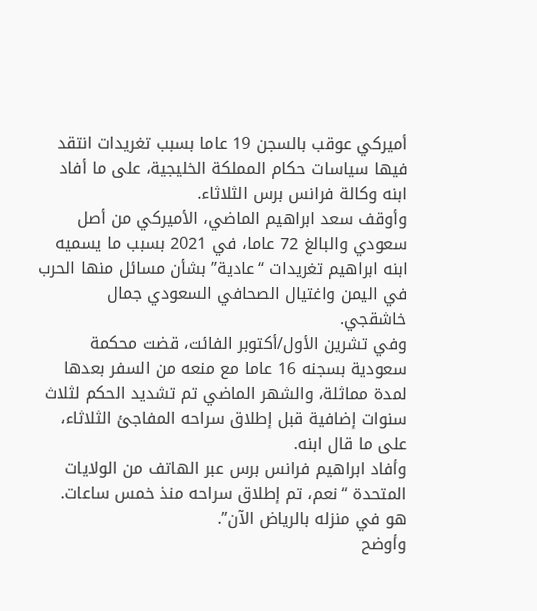أميركي عوقب بالسجن 19 عاما بسبب تغريدات انتقد فيها سياسات حكام المملكة الخليجية، على ما أفاد ابنه وكالة فرانس برس الثلاثاء.
وأوقف سعد ابراهيم الماضي، الأميركي من أصل سعودي والبالغ 72 عاما، في 2021 بسبب ما يسميه ابنه ابراهيم تغريدات “عادية” بشأن مسائل منها الحرب في اليمن واغتيال الصحافي السعودي جمال خاشقجي.
وفي تشرين الأول/أكتوبر الفائت، قضت محكمة سعودية بسجنه 16 عاما مع منعه من السفر بعدها لمدة مماثلة، والشهر الماضي تم تشديد الحكم لثلاث سنوات إضافية قبل إطلاق سراحه المفاجئ الثلاثاء، على ما قال ابنه.
وأفاد ابراهيم فرانس برس عبر الهاتف من الولايات المتحدة “نعم، تم إطلاق سراحه منذ خمس ساعات. هو في منزله بالرياض الآن”.
وأوضح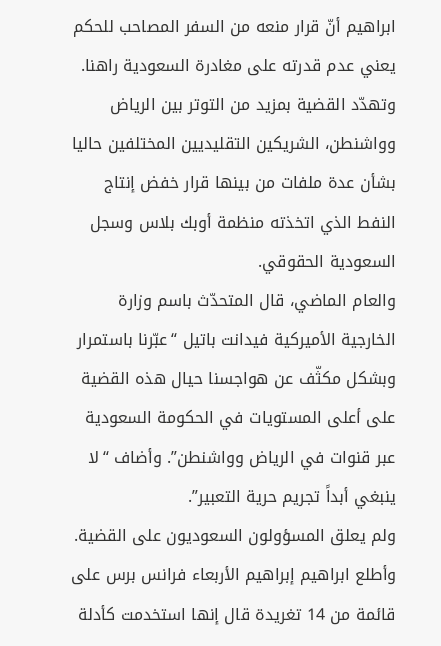ابراهيم أنّ قرار منعه من السفر المصاحب للحكم يعني عدم قدرته على مغادرة السعودية راهنا.
وتهدّد القضية بمزيد من التوتر بين الرياض وواشنطن، الشريكين التقليديين المختلفين حاليا بشأن عدة ملفات من بينها قرار خفض إنتاج النفط الذي اتخذته منظمة أوبك بلاس وسجل السعودية الحقوقي.
والعام الماضي، قال المتحدّث باسم وزارة الخارجية الأميركية فيدانت باتيل “عبّرنا باستمرار وبشكل مكثّف عن هواجسنا حيال هذه القضية على أعلى المستويات في الحكومة السعودية عبر قنوات في الرياض وواشنطن”. وأضاف “لا ينبغي أبداً تجريم حرية التعبير”.
ولم يعلق المسؤولون السعوديون على القضية.
وأطلع ابراهيم إبراهيم الأربعاء فرانس برس على قائمة من 14 تغريدة قال إنها استخدمت كأدلة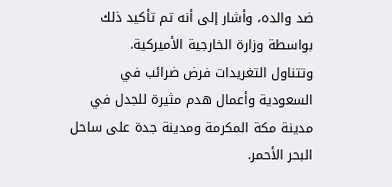ضد والده، وأشار إلى أنه تم تأكيد ذلك بواسطة وزارة الخارجية الأميركية.
وتتناول التغريدات فرض ضرائب في السعودية وأعمال هدم مثيرة للجدل في مدينة مكة المكرمة ومدينة جدة على ساحل البحر الأحمر.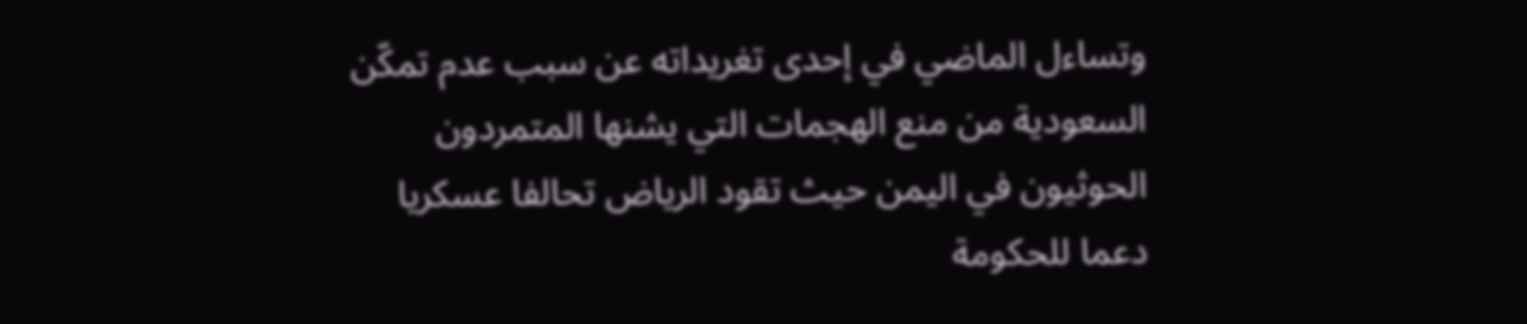وتساءل الماضي في إحدى تغريداته عن سبب عدم تمكّن السعودية من منع الهجمات التي يشنها المتمردون الحوثيون في اليمن حيث تقود الرياض تحالفا عسكريا دعما للحكومة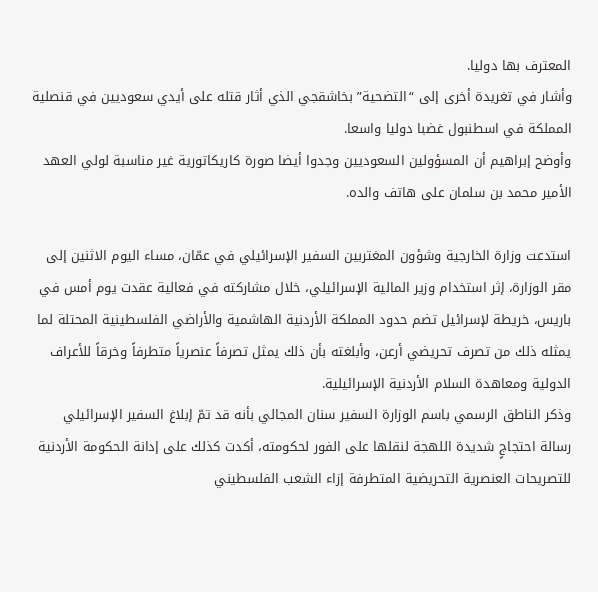المعترف بها دوليا.
وأشار في تغريدة أخرى إلى “التضحية” بخاشقجي الذي أثار قتله على أيدي سعوديين في قنصلية المملكة في اسطنبول غضبا دوليا واسعا.
وأوضح إبراهيم أن المسؤولين السعوديين وجدوا أيضا صورة كاريكاتورية غير مناسبة لولي العهد الأمير محمد بن سلمان على هاتف والده.

استدعت وزارة الخارجية وشؤون المغتربين السفير الإسرائيلي في عمّان، مساء اليوم الاثنين إلى مقر الوزارة، إثر استخدام وزير المالية الإسرائيلي، خلال مشاركته في فعالية عقدت يوم أمس في باريس، خريطة لإسرائيل تضم حدود المملكة الأردنية الهاشمية والأراضي الفلسطينية المحتلة لما يمثله ذلك من تصرف تحريضي أرعن، وأبلغته بأن ذلك يمثل تصرفاً عنصرياً متطرفاً وخرقاً للأعراف الدولية ومعاهدة السلام الأردنية الإسرائيلية.
وذكر الناطق الرسمي باسم الوزارة السفير سنان المجالي بأنه قد تمّ إبلاغ السفير الإسرائيلي رسالة احتجاجٍ شديدة اللهجة لنقلها على الفور لحكومته، أكدت كذلك على إدانة الحكومة الأردنية للتصريحات العنصرية التحريضية المتطرفة إزاء الشعب الفلسطيني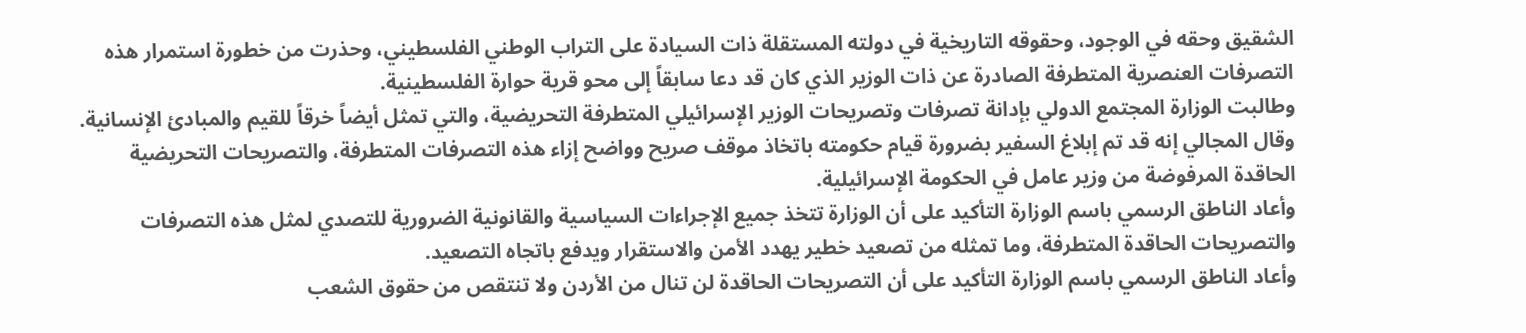الشقيق وحقه في الوجود، وحقوقه التاريخية في دولته المستقلة ذات السيادة على التراب الوطني الفلسطيني، وحذرت من خطورة استمرار هذه التصرفات العنصرية المتطرفة الصادرة عن ذات الوزير الذي كان قد دعا سابقاً إلى محو قرية حوارة الفلسطينية.
وطالبت الوزارة المجتمع الدولي بإدانة تصرفات وتصريحات الوزير الإسرائيلي المتطرفة التحريضية، والتي تمثل أيضاً خرقاً للقيم والمبادئ الإنسانية.
وقال المجالي إنه قد تم إبلاغ السفير بضرورة قيام حكومته باتخاذ موقف صريح وواضح إزاء هذه التصرفات المتطرفة، والتصريحات التحريضية الحاقدة المرفوضة من وزير عامل في الحكومة الإسرائيلية.
وأعاد الناطق الرسمي باسم الوزارة التأكيد على أن الوزارة تتخذ جميع الإجراءات السياسية والقانونية الضرورية للتصدي لمثل هذه التصرفات والتصريحات الحاقدة المتطرفة، وما تمثله من تصعيد خطير يهدد الأمن والاستقرار ويدفع باتجاه التصعيد.
وأعاد الناطق الرسمي باسم الوزارة التأكيد على أن التصريحات الحاقدة لن تنال من الأردن ولا تنتقص من حقوق الشعب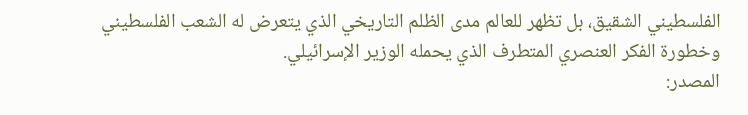الفلسطيني الشقيق، بل تظهر للعالم مدى الظلم التاريخي الذي يتعرض له الشعب الفلسطيني وخطورة الفكر العنصري المتطرف الذي يحمله الوزير الإسرائيلي.
المصدر: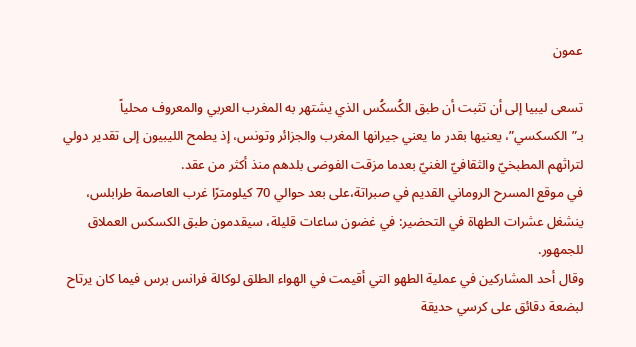عمون

تسعى ليبيا إلى أن تثبت أن طبق الكُسكُس الذي يشتهر به المغرب العربي والمعروف محلياً بـ”الكسكسي”، يعنيها بقدر ما يعني جيرانها المغرب والجزائر وتونس، إذ يطمح الليبيون إلى تقدير دولي لتراثهم المطبخيّ والثقافيّ الغنيّ بعدما مزقت الفوضى بلدهم منذ أكثر من عقد.
في موقع المسرح الروماني القديم في صبراتة،على بعد حوالي 70 كيلومترًا غرب العاصمة طرابلس، ينشغل عشرات الطهاة في التحضير: في غضون ساعات قليلة، سيقدمون طبق الكسكس العملاق للجمهور.
وقال أحد المشاركين في عملية الطهو التي أقيمت في الهواء الطلق لوكالة فرانس برس فيما كان يرتاح لبضعة دقائق على كرسي حديقة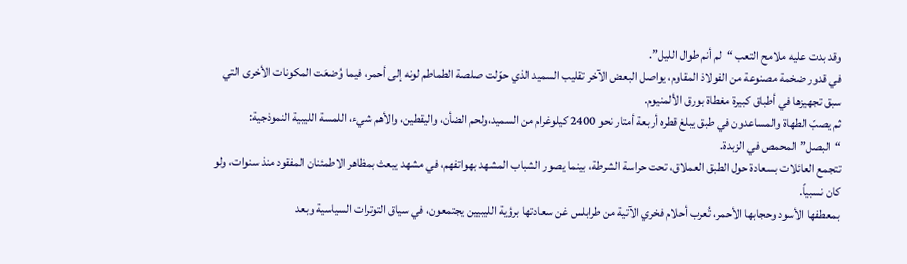وقد بدت عليه ملامح التعب “لم أنم طوال الليل”.
في قدور ضخمة مصنوعة من الفولاذ المقاوم، يواصل البعض الآخر تقليب السميد الذي حوّلت صلصة الطماطم لونه إلى أحمر، فيما وُضعَت المكونات الأخرى التي سبق تجهيزها في أطباق كبيرة مغطاة بورق الألمنيوم.
ثم يصبّ الطهاة والمساعدون في طبق يبلغ قطره أربعة أمتار نحو 2400 كيلوغرام من السميد،ولحم الضأن، واليقطين، والأهم شيء، اللمسة الليبية النموذجية: “البصل”المحمص في الزبدة.
تتجمع العائلات بسعادة حول الطبق العملاق، تحت حراسة الشرطة، بينما يصور الشباب المشهد بهواتفهم، في مشهد يبعث بمظاهر الاطمئنان المفقود منذ سنوات، ولو كان نسبياً.
بمعطفها الأسود وحجابها الأحمر، تُعرب أحلام فخري الآتية من طرابلس غن سعادتها برؤية الليبيين يجتمعون، في سياق التوترات السياسية وبعد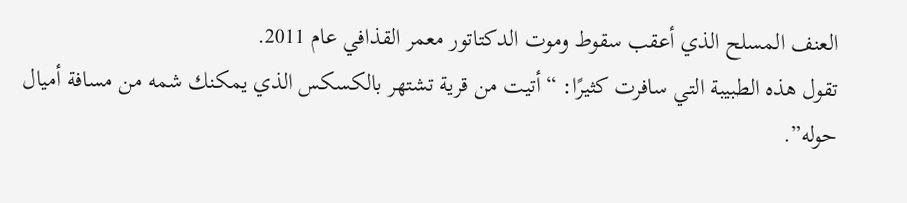العنف المسلح الذي أعقب سقوط وموت الدكتاتور معمر القذافي عام 2011.
تقول هذه الطبيبة التي سافرت كثيرًا: “أتيت من قرية تشتهر بالكسكس الذي يمكنك شمه من مسافة أميال حوله”.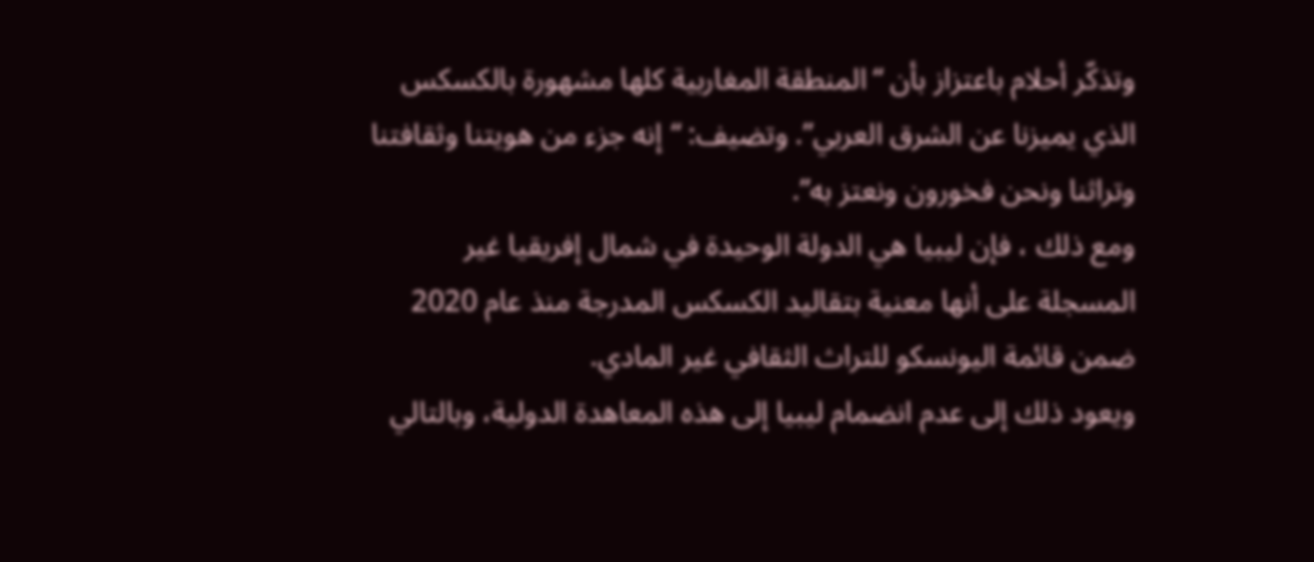وتذكّر أحلام باعتزاز بأن “المنطقة المغاربية كلها مشهورة بالكسكس الذي يميزنا عن الشرق العربي”. وتضيف: “إنه جزء من هويتنا وثقافتنا وتراثنا ونحن فخورون ونعتز به”.
ومع ذلك ، فإن ليبيا هي الدولة الوحيدة في شمال إفريقيا غير المسجلة على أنها معنية بتقاليد الكسكس المدرجة منذ عام 2020 ضمن قائمة اليونسكو للتراث الثقافي غير المادي.
ويعود ذلك إلى عدم انضمام ليبيا إلى هذه المعاهدة الدولية، وبالتالي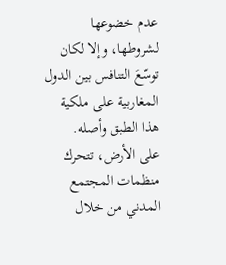عدم خضوعها لشروطها، وإلا لكان توسّعَ التنافس بين الدول المغاربية على ملكية هذا الطبق وأصله.
على الأرض، تتحرك منظمات المجتمع المدني من خلال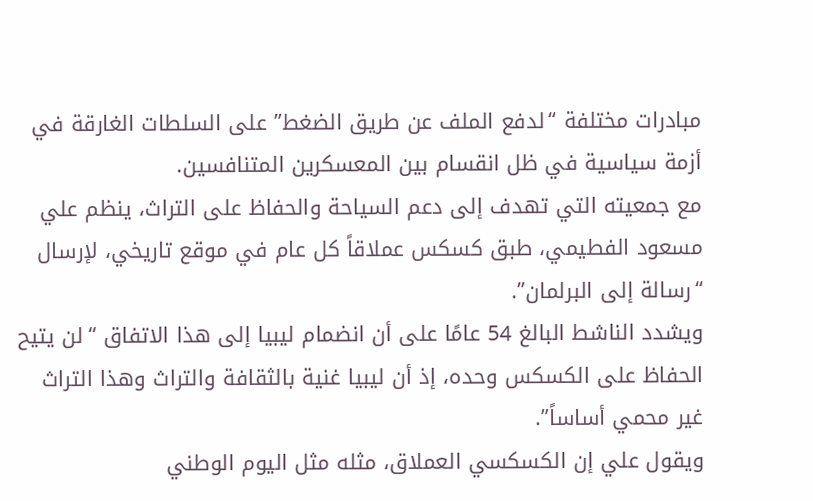مبادرات مختلفة “لدفع الملف عن طريق الضغط” على السلطات الغارقة في أزمة سياسية في ظل انقسام بين المعسكرين المتنافسين.
مع جمعيته التي تهدف إلى دعم السياحة والحفاظ على التراث، ينظم علي مسعود الفطيمي، طبق كسكس عملاقاً كل عام في موقع تاريخي، لإرسال “رسالة إلى البرلمان”.
ويشدد الناشط البالغ 54 عامًا على أن انضمام ليبيا إلى هذا الاتفاق “لن يتيح الحفاظ على الكسكس وحده، إذ أن ليبيا غنية بالثقافة والتراث وهذا التراث غير محمي أساساً”.
ويقول علي إن الكسكسي العملاق، مثله مثل اليوم الوطني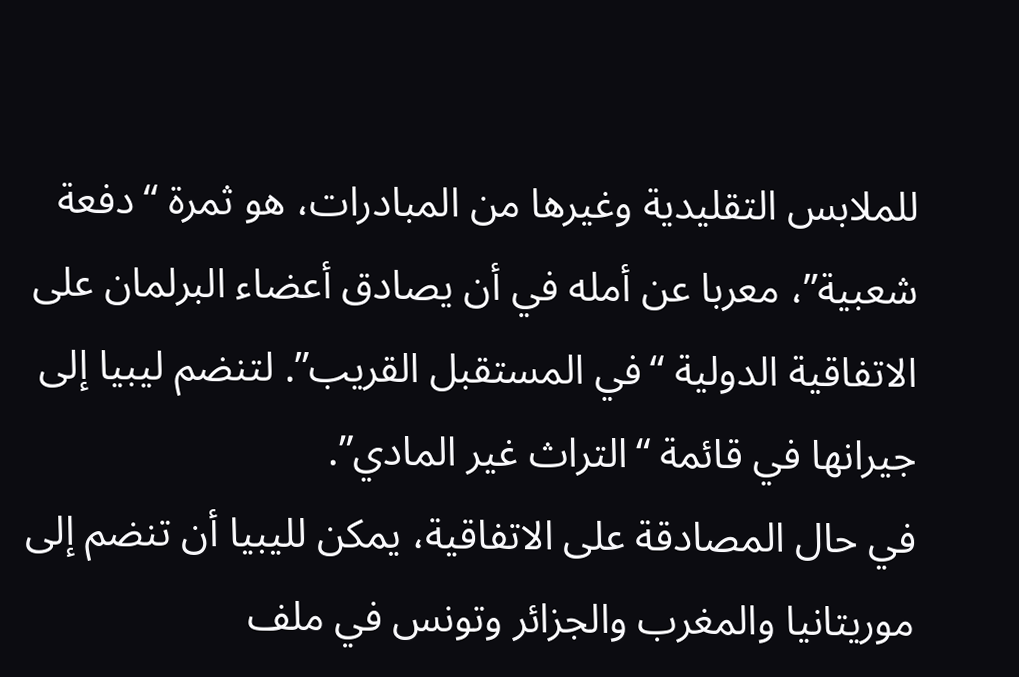للملابس التقليدية وغيرها من المبادرات، هو ثمرة “دفعة شعبية”، معربا عن أمله في أن يصادق أعضاء البرلمان على الاتفاقية الدولية “في المستقبل القريب”. لتنضم ليبيا إلى جيرانها في قائمة “التراث غير المادي”.
في حال المصادقة على الاتفاقية، يمكن لليبيا أن تنضم إلى موريتانيا والمغرب والجزائر وتونس في ملف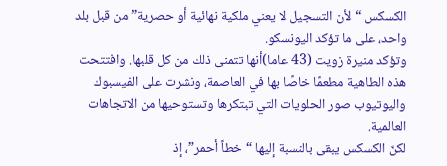الكسكس “لأن التسجيل لا يعني ملكية نهائية أو حصرية” من قبل بلد واحد، على ما تؤكد اليونسكو.
وتؤكد منيرة زويت (43 عاما)أنها تتمنى ذلك من كل قلبها. وافتتحت هذه الطاهية مطعمًا خاصًا بها في العاصمة، ونشرت على الفيسبوك واليوتيوب صور الحلويات التي تبتكرها وتستوحيها من الاتجاهات العالمية.
لكنّ الكسكس يبقى بالنسبة إليها “خطاً أحمر”، إذ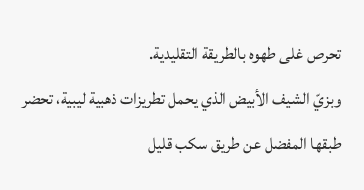تحرص غلى طهوه بالطريقة التقليدية.
وبزيّ الشيف الأبيض الذي يحمل تطريزات ذهبية ليبية، تحضر طبقها المفضل عن طريق سكب قليل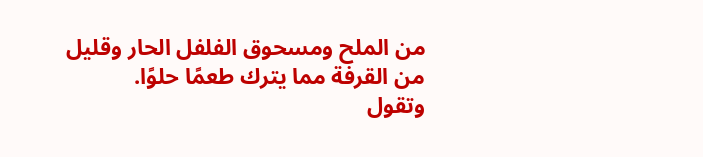من الملح ومسحوق الفلفل الحار وقليل من القرفة مما يترك طعمًا حلوًا.
وتقول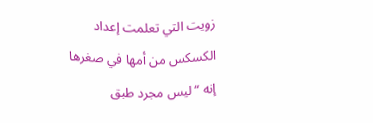زويت التي تعلمت إعداد الكسكس من أمها في صغرها إنه “ليس مجرد طبق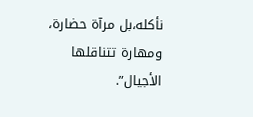نأكله،بل مرآة حضارة، ومهارة تتناقلها الأجيال”.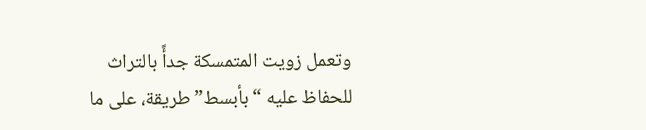وتعمل زويت المتمسكة جدأً بالتراث للحفاظ عليه “بأبسط” طريقة، على ما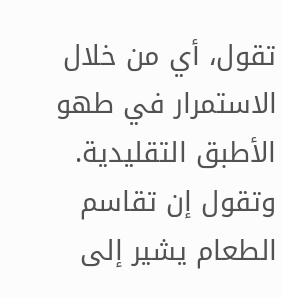تقول، أي من خلال الاستمرار في طهو الأطبق التقليدية. وتقول إن تقاسم الطعام يشير إلى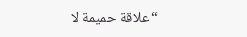“علاقة حميمة لا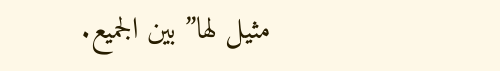مثيل لها” بين الجميع.